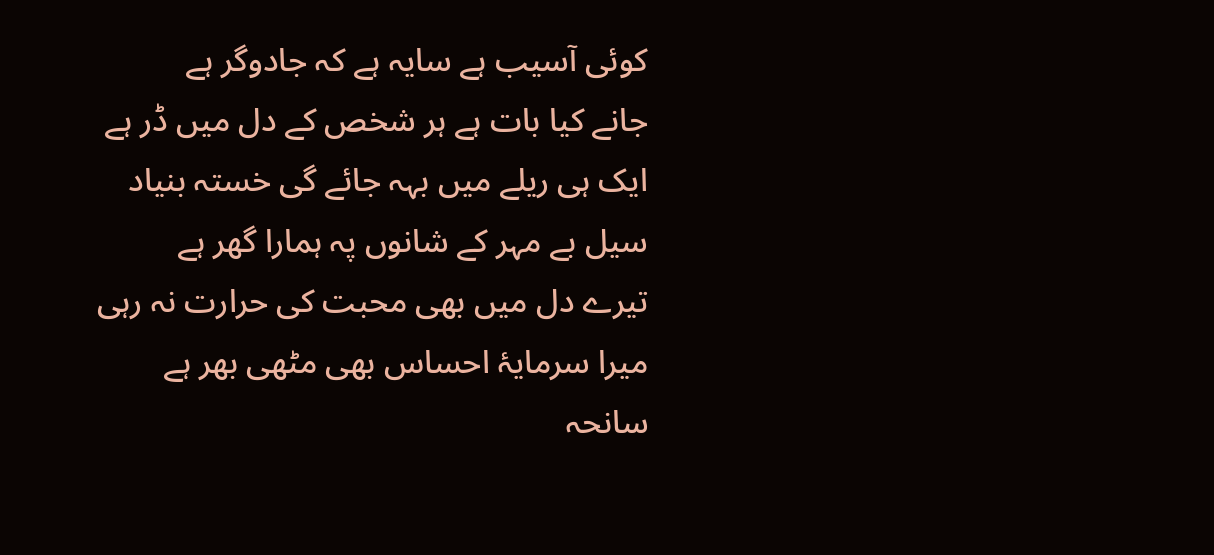کوئی آسیب ہے سایہ ہے کہ جادوگر ہے
جانے کیا بات ہے ہر شخص کے دل میں ڈر ہے
ایک ہی ریلے میں بہہ جائے گی خستہ بنیاد
سیل بے مہر کے شانوں پہ ہمارا گھر ہے
تیرے دل میں بھی محبت کی حرارت نہ رہی
میرا سرمایۂ احساس بھی مٹھی بھر ہے
سانحہ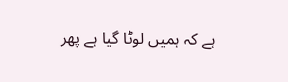ہے کہ ہمیں لوٹا گیا ہے پھر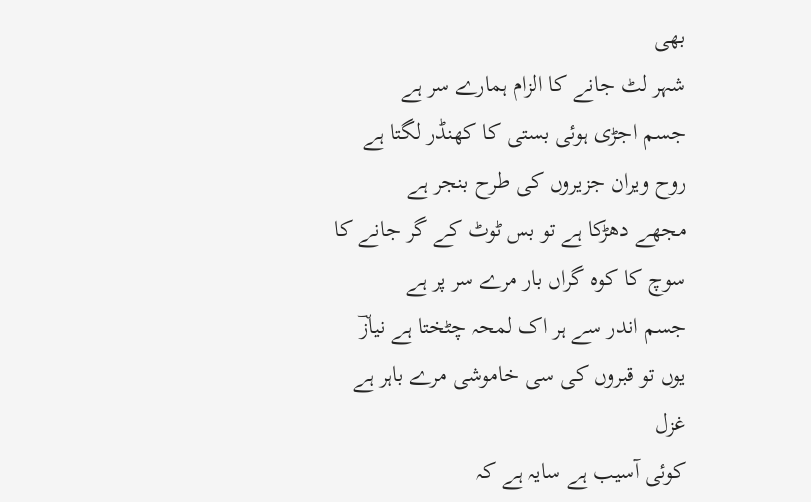بھی
شہر لٹ جانے کا الزام ہمارے سر ہے
جسم اجڑی ہوئی بستی کا کھنڈر لگتا ہے
روح ویران جزیروں کی طرح بنجر ہے
مجھے دھڑکا ہے تو بس ٹوٹ کے گر جانے کا
سوچ کا کوہ گراں بار مرے سر پر ہے
جسم اندر سے ہر اک لمحہ چٹختا ہے نیازؔ
یوں تو قبروں کی سی خاموشی مرے باہر ہے
غزل
کوئی آسیب ہے سایہ ہے کہ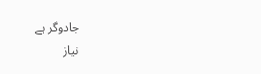جادوگر ہے
نیاز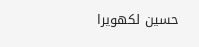حسین لکھویرا